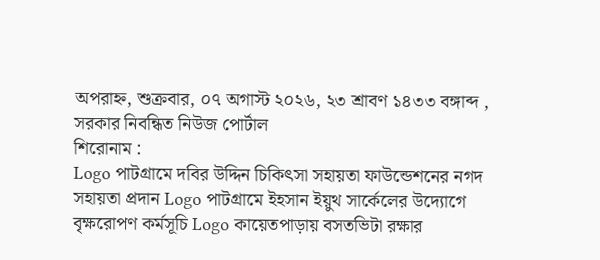অপরাহ্ন, শুক্রবার, ০৭ অগাস্ট ২০২৬, ২৩ শ্রাবণ ১৪৩৩ বঙ্গাব্দ , সরকার নিবন্ধিত নিউজ পোর্টাল
শিরোনাম :
Logo পাটগ্রামে দবির উদ্দিন চিকিৎসা সহায়তা ফাউন্ডেশনের নগদ সহায়তা প্রদান Logo পাটগ্রামে ইহসান ইয়ুথ সার্কেলের উদ্যোগে বৃক্ষরোপণ কর্মসূচি Logo কায়েতপাড়ায় বসতভিটা রক্ষার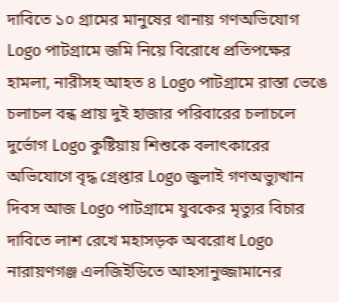দাবিতে ১০ গ্রামের মানুষের থানায় গণঅভিযোগ Logo পাটগ্রামে জমি নিয়ে বিরোধে প্রতিপক্ষের হামলা, নারীসহ আহত ৪ Logo পাটগ্রামে রাস্তা ভেঙে চলাচল বন্ধ প্রায় দুই হাজার পরিবারের চলাচলে দুর্ভোগ Logo কুষ্টিয়ায় শিশুকে বলাৎকারের অভিযোগে বৃদ্ধ গ্রেপ্তার Logo জুলাই গণঅভ্যুত্থান দিবস আজ Logo পাটগ্রামে যুবকের মৃত্যুর বিচার দাবিতে লাশ রেখে মহাসড়ক অবরোধ Logo নারায়ণগঞ্জ এলজিইডিতে আহসানুজ্জামানের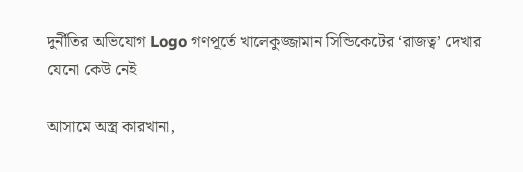দুর্নীতির অভিযোগ Logo গণপূর্তে খালেকুজ্জামান সিন্ডিকেটের ‘রাজত্ব’ দেখার যেনো কেউ নেই

আসামে অস্ত্র কারখানা,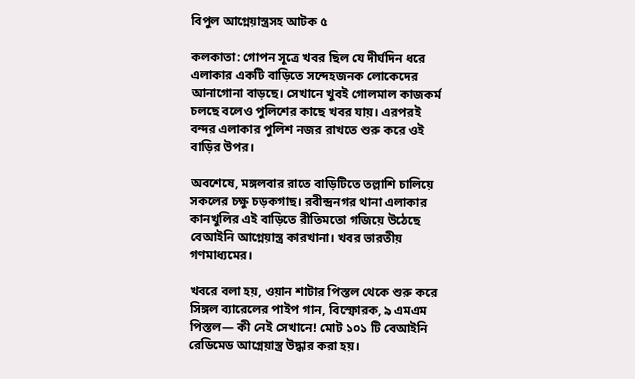বিপুল আগ্নেয়াস্ত্রসহ আটক ৫

কলকাতা: গোপন সূত্রে খবর ছিল যে দীর্ঘদিন ধরে এলাকার একটি বাড়িতে সন্দেহজনক লোকেদের আনাগোনা বাড়ছে। সেখানে খুবই গোলমাল কাজকর্ম চলছে বলেও পুলিশের কাছে খবর যায়। এরপরই বন্দর এলাকার পুলিশ নজর রাখতে শুরু করে ওই বাড়ির উপর।

অবশেষে, মঙ্গলবার রাতে বাড়িটিতে তল্লাশি চালিয়ে সকলের চক্ষু চড়কগাছ। রবীন্দ্রনগর থানা এলাকার কানখুলির এই বাড়িতে রীতিমতো গজিয়ে উঠেছে বেআইনি আগ্নেয়াস্ত্র কারখানা। খবর ভারতীয় গণমাধ্যমের।

খবরে বলা হয়, ওয়ান শাটার পিস্তল থেকে শুরু করে সিঙ্গল ব্যারেলের পাইপ গান, বিস্ফোরক, ৯ এমএম পিস্তল— কী নেই সেখানে! মোট ১০১ টি বেআইনি রেডিমেড আগ্নেয়াস্ত্র উদ্ধার করা হয়।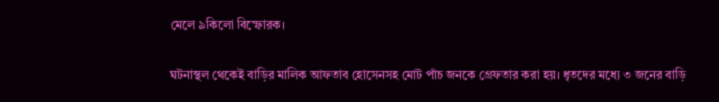মেলে ৯কিলো বিস্ফোরক।

ঘটনাস্থল থেকেই বাড়ির মালিক আফতাব হোসেনসহ মোট পাঁচ জনকে গ্রেফতার করা হয়। ধৃতদের মধ্যে ৩ জনের বাড়ি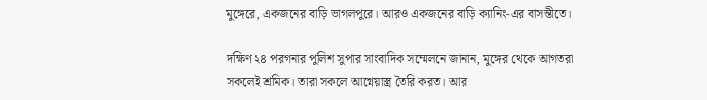মুঙ্গেরে, একজনের বাড়ি ভাগলপুরে। আরও একজনের বাড়ি ক্যানিং-এর বাসন্তীতে।

দক্ষিণ ২৪ পরগনার পুলিশ সুপার সাংবাদিক সম্মেলনে জানান, মুঙ্গের থেকে আগতরা সকলেই শ্রমিক। তারা সকলে আগ্নেয়াস্ত্র তৈরি করত। আর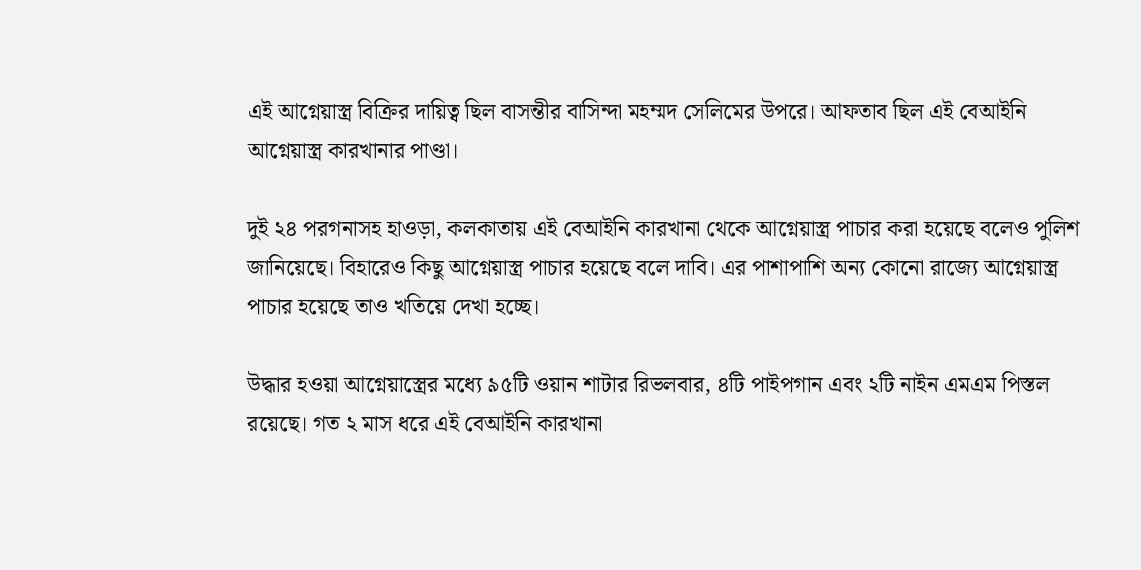এই আগ্নেয়াস্ত্র বিক্রির দায়িত্ব ছিল বাসন্তীর বাসিন্দা মহম্মদ সেলিমের উপরে। আফতাব ছিল এই বেআইনি আগ্নেয়াস্ত্র কারখানার পাণ্ডা।

দুই ২৪ পরগনাসহ হাওড়া, কলকাতায় এই বেআইনি কারখানা থেকে আগ্নেয়াস্ত্র পাচার করা হয়েছে বলেও পুলিশ জানিয়েছে। বিহারেও কিছু আগ্নেয়াস্ত্র পাচার হয়েছে বলে দাবি। এর পাশাপাশি অন্য কোনো রাজ্যে আগ্নেয়াস্ত্র পাচার হয়েছে তাও খতিয়ে দেখা হচ্ছে।

উদ্ধার হওয়া আগ্নেয়াস্ত্রের মধ্যে ৯৫টি ওয়ান শাটার রিভলবার, ৪টি পাইপগান এবং ২টি নাইন এমএম পিস্তল রয়েছে। গত ২ মাস ধরে এই বেআইনি কারখানা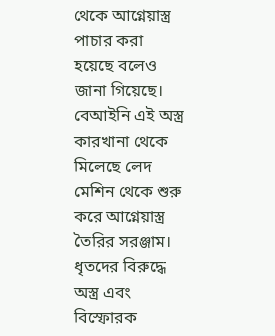থেকে আগ্নেয়াস্ত্র পাচার করা হয়েছে বলেও জানা গিয়েছে। বেআইনি এই অস্ত্র কারখানা থেকে মিলেছে লেদ মেশিন থেকে শুরু করে আগ্নেয়াস্ত্র তৈরির সরঞ্জাম। ধৃতদের বিরুদ্ধে অস্ত্র এবং বিস্ফোরক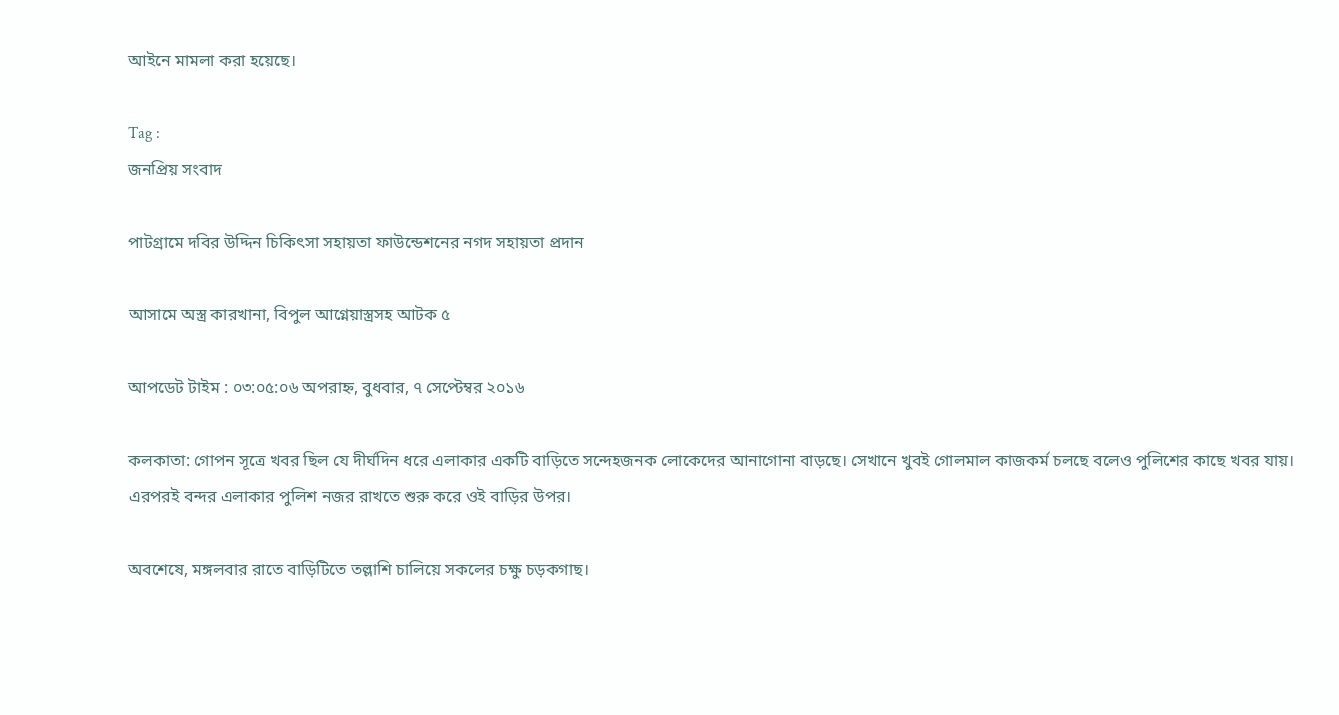আইনে মামলা করা হয়েছে।

Tag :
জনপ্রিয় সংবাদ

পাটগ্রামে দবির উদ্দিন চিকিৎসা সহায়তা ফাউন্ডেশনের নগদ সহায়তা প্রদান

আসামে অস্ত্র কারখানা, বিপুল আগ্নেয়াস্ত্রসহ আটক ৫

আপডেট টাইম : ০৩:০৫:০৬ অপরাহ্ন, বুধবার, ৭ সেপ্টেম্বর ২০১৬

কলকাতা: গোপন সূত্রে খবর ছিল যে দীর্ঘদিন ধরে এলাকার একটি বাড়িতে সন্দেহজনক লোকেদের আনাগোনা বাড়ছে। সেখানে খুবই গোলমাল কাজকর্ম চলছে বলেও পুলিশের কাছে খবর যায়। এরপরই বন্দর এলাকার পুলিশ নজর রাখতে শুরু করে ওই বাড়ির উপর।

অবশেষে, মঙ্গলবার রাতে বাড়িটিতে তল্লাশি চালিয়ে সকলের চক্ষু চড়কগাছ।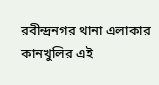রবীন্দ্রনগর থানা এলাকার কানখুলির এই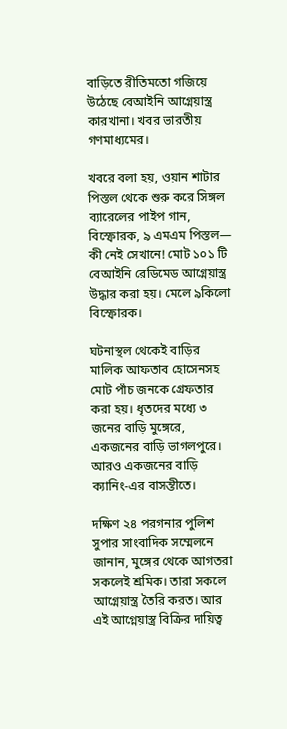বাড়িতে রীতিমতো গজিয়ে উঠেছে বেআইনি আগ্নেয়াস্ত্র কারখানা। খবর ভারতীয় গণমাধ্যমের।

খবরে বলা হয়, ওয়ান শাটার পিস্তল থেকে শুরু করে সিঙ্গল ব্যারেলের পাইপ গান, বিস্ফোরক, ৯ এমএম পিস্তল— কী নেই সেখানে! মোট ১০১ টি বেআইনি রেডিমেড আগ্নেয়াস্ত্র উদ্ধার করা হয়। মেলে ৯কিলো বিস্ফোরক।

ঘটনাস্থল থেকেই বাড়ির মালিক আফতাব হোসেনসহ মোট পাঁচ জনকে গ্রেফতার করা হয়। ধৃতদের মধ্যে ৩ জনের বাড়ি মুঙ্গেরে, একজনের বাড়ি ভাগলপুরে। আরও একজনের বাড়ি ক্যানিং-এর বাসন্তীতে।

দক্ষিণ ২৪ পরগনার পুলিশ সুপার সাংবাদিক সম্মেলনে জানান, মুঙ্গের থেকে আগতরা সকলেই শ্রমিক। তারা সকলে আগ্নেয়াস্ত্র তৈরি করত। আর এই আগ্নেয়াস্ত্র বিক্রির দায়িত্ব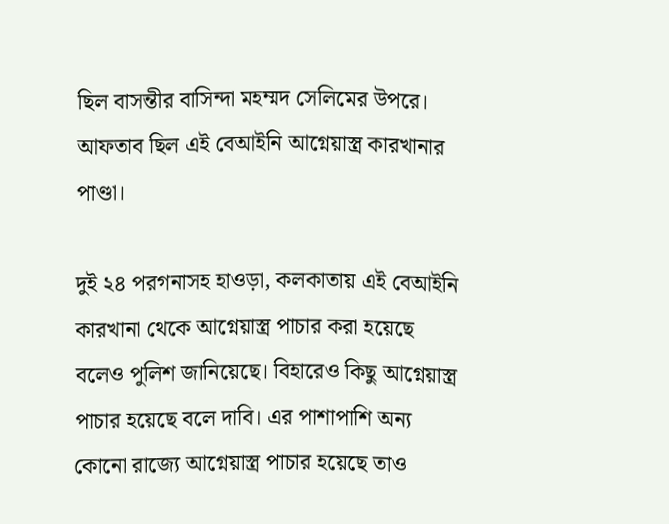ছিল বাসন্তীর বাসিন্দা মহম্মদ সেলিমের উপরে। আফতাব ছিল এই বেআইনি আগ্নেয়াস্ত্র কারখানার পাণ্ডা।

দুই ২৪ পরগনাসহ হাওড়া, কলকাতায় এই বেআইনি কারখানা থেকে আগ্নেয়াস্ত্র পাচার করা হয়েছে বলেও পুলিশ জানিয়েছে। বিহারেও কিছু আগ্নেয়াস্ত্র পাচার হয়েছে বলে দাবি। এর পাশাপাশি অন্য কোনো রাজ্যে আগ্নেয়াস্ত্র পাচার হয়েছে তাও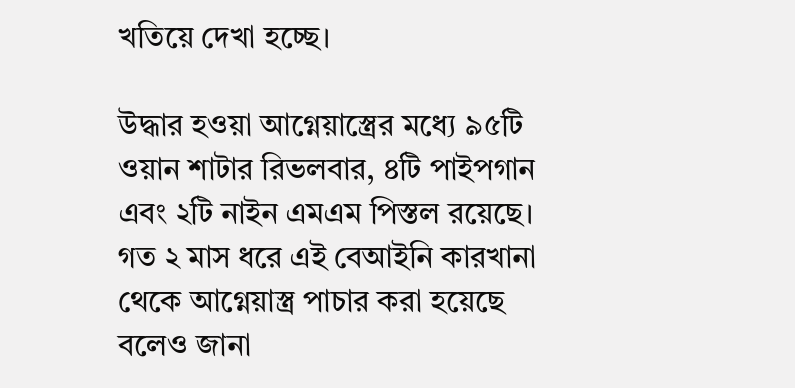খতিয়ে দেখা হচ্ছে।

উদ্ধার হওয়া আগ্নেয়াস্ত্রের মধ্যে ৯৫টি ওয়ান শাটার রিভলবার, ৪টি পাইপগান এবং ২টি নাইন এমএম পিস্তল রয়েছে। গত ২ মাস ধরে এই বেআইনি কারখানা থেকে আগ্নেয়াস্ত্র পাচার করা হয়েছে বলেও জানা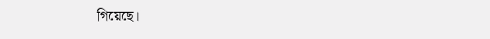গিয়েছে।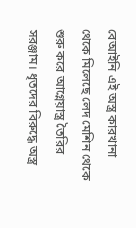বেআইনি এই অস্ত্র কারখানা থেকে মিলেছে লেদ মেশিন থেকে শুরু করে আগ্নেয়াস্ত্র তৈরির সরঞ্জাম। ধৃতদের বিরুদ্ধে অস্ত্র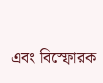এবং বিস্ফোরক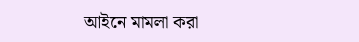আইনে মামলা করা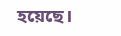হয়েছে।